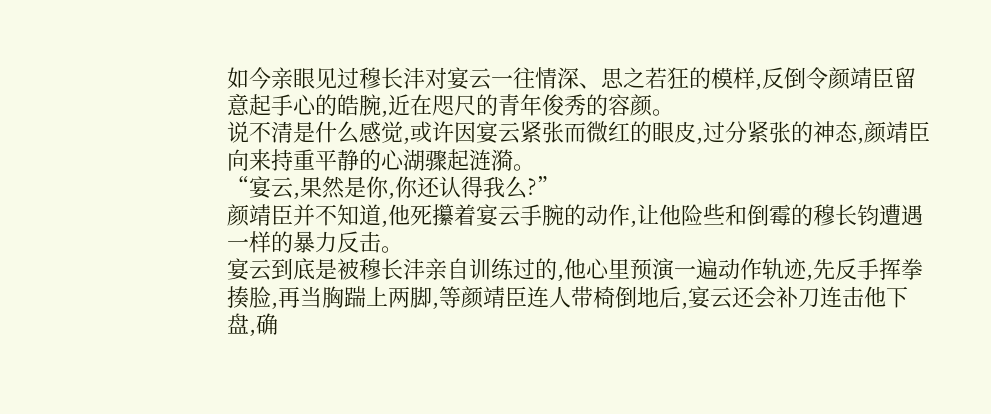如今亲眼见过穆长沣对宴云一往情深、思之若狂的模样,反倒令颜靖臣留意起手心的皓腕,近在咫尺的青年俊秀的容颜。
说不清是什么感觉,或许因宴云紧张而微红的眼皮,过分紧张的神态,颜靖臣向来持重平静的心湖骤起涟漪。
“宴云,果然是你,你还认得我么?”
颜靖臣并不知道,他死攥着宴云手腕的动作,让他险些和倒霉的穆长钧遭遇一样的暴力反击。
宴云到底是被穆长沣亲自训练过的,他心里预演一遍动作轨迹,先反手挥拳揍脸,再当胸踹上两脚,等颜靖臣连人带椅倒地后,宴云还会补刀连击他下盘,确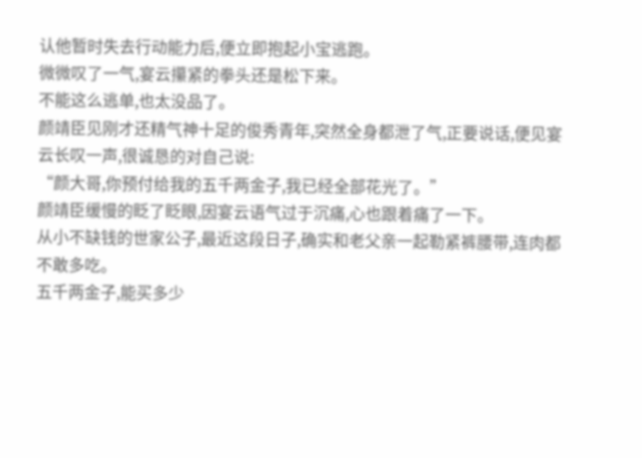认他暂时失去行动能力后,便立即抱起小宝逃跑。
微微叹了一气,宴云攥紧的拳头还是松下来。
不能这么逃单,也太没品了。
颜靖臣见刚才还精气神十足的俊秀青年,突然全身都泄了气,正要说话,便见宴云长叹一声,很诚恳的对自己说:
“颜大哥,你预付给我的五千两金子,我已经全部花光了。”
颜靖臣缓慢的眨了眨眼,因宴云语气过于沉痛,心也跟着痛了一下。
从小不缺钱的世家公子,最近这段日子,确实和老父亲一起勒紧裤腰带,连肉都不敢多吃。
五千两金子,能买多少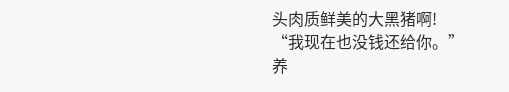头肉质鲜美的大黑猪啊!
“我现在也没钱还给你。”
养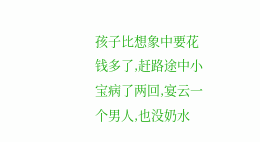孩子比想象中要花钱多了,赶路途中小宝病了两回,宴云一个男人,也没奶水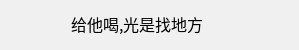给他喝,光是找地方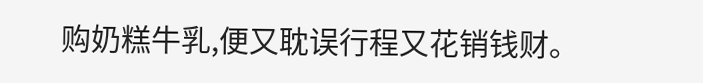购奶糕牛乳,便又耽误行程又花销钱财。